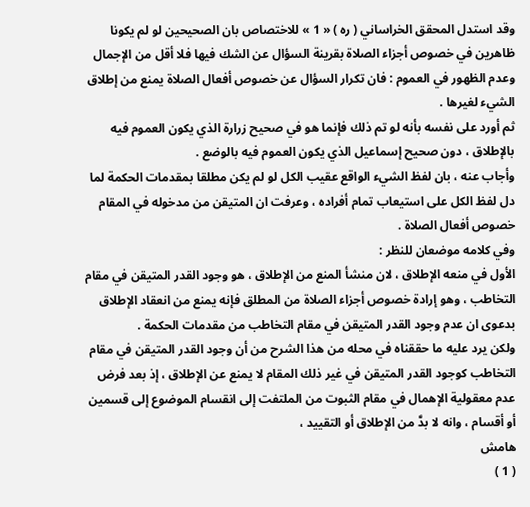وقد استدل المحقق الخراساني ( ره ) « 1 » للاختصاص بان الصحيحين لو لم يكونا ظاهرين في خصوص أجزاء الصلاة بقرينة السؤال عن الشك فيها فلا أقل من الإجمال وعدم الظهور في العموم : فان تكرار السؤال عن خصوص أفعال الصلاة يمنع من إطلاق الشيء لغيرها .
ثم أورد على نفسه بأنه لو تم ذلك فإنما هو في صحيح زرارة الذي يكون العموم فيه بالإطلاق ، دون صحيح إسماعيل الذي يكون العموم فيه بالوضع .
وأجاب عنه ، بان لفظ الشيء الواقع عقيب الكل لو لم يكن مطلقا بمقدمات الحكمة لما دل لفظ الكل على استيعاب تمام أفراده ، وعرفت ان المتيقن من مدخوله في المقام خصوص أفعال الصلاة .
وفي كلامه موضعان للنظر :
الأول في منعه الإطلاق ، لان منشأ المنع من الإطلاق ، هو وجود القدر المتيقن في مقام التخاطب ، وهو إرادة خصوص أجزاء الصلاة من المطلق فإنه يمنع من انعقاد الإطلاق بدعوى ان عدم وجود القدر المتيقن في مقام التخاطب من مقدمات الحكمة .
ولكن يرد عليه ما حققناه في محله من هذا الشرح من أن وجود القدر المتيقن في مقام التخاطب كوجود القدر المتيقن في غير ذلك المقام لا يمنع عن الإطلاق ، إذ بعد فرض عدم معقولية الإهمال في مقام الثبوت من الملتفت إلى انقسام الموضوع إلى قسمين أو أقسام ، وانه لا بدَّ من الإطلاق أو التقييد ،
هامش
( 1 )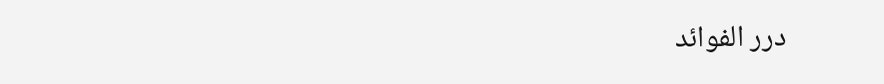درر الفوائد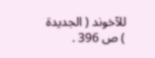للآخوند ( الجديدة ) ص 396 .